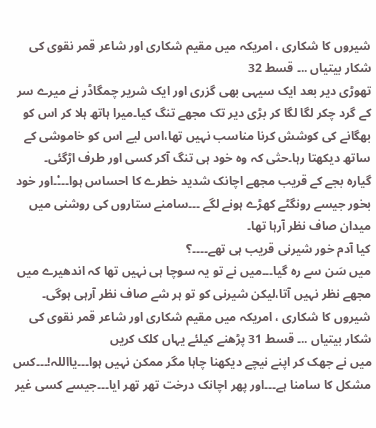شیروں کا شکاری ، امریکہ میں مقیم شکاری اور شاعر قمر نقوی کی شکار بیتیاں ..۔ قسط 32
تھوڑی دیر بعد ایک سیہی بھی گزری اور ایک شریر چمگاڈر نے میرے سر کے گرد چکر لگا لگا کر بڑی دیر تک مجھے تنگ کیا۔میرا ہاتھ ہلا کر اس کو بھگانے کی کوشش کرنا مناسب نہیں تھا،اس لیے اس کو خاموشی کے ساتھ دیکھتا رہا۔حتٰی کہ وہ خود ہی تنگ آکر کسی اور طرف اڑگئی۔
گیارہ بجے کے قریب مجھے اچانک شدید خطرے کا احساس ہوا۔۔۔ْ۔اور خود بخور جیسے رونگٹے کھڑے ہونے لگے ۔۔۔سامنے ستاروں کی روشنی میں میدان صاف نظر آرہا تھا۔
کیا آدم خور شیرنی قریب ہی تھے۔۔۔۔؟
میں سَن سے رہ گیا۔۔۔میں نے تو یہ سوچا ہی نہیں تھا کہ اندھیرے میں مجھے نظر نہیں آتا،لیکن شیرنی کو تو ہر شے صاف نظر آرہی ہوگی۔
شیروں کا شکاری ، امریکہ میں مقیم شکاری اور شاعر قمر نقوی کی شکار بیتیاں ..۔ قسط 31 پڑھنے کیلئے یہاں کلک کریں
میں نے جھک کر اپنے نیچے دیکھنا چاہا مگر ممکن نہیں ہوا۔۔۔یااللہ!۔۔۔کس مشکل کا سامنا ہے۔۔۔اور پھر اچانک درخت تھر تھر ایا۔۔۔جیسے کسی غیر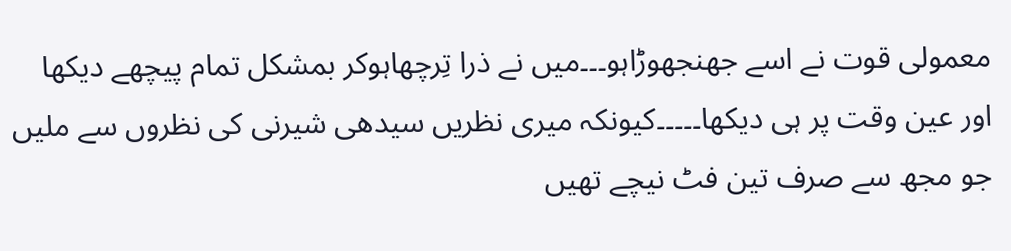معمولی قوت نے اسے جھنجھوڑاہو۔۔۔میں نے ذرا تِرچھاہوکر بمشکل تمام پیچھے دیکھا اور عین وقت پر ہی دیکھا۔۔۔۔۔کیونکہ میری نظریں سیدھی شیرنی کی نظروں سے ملیں جو مجھ سے صرف تین فٹ نیچے تھیں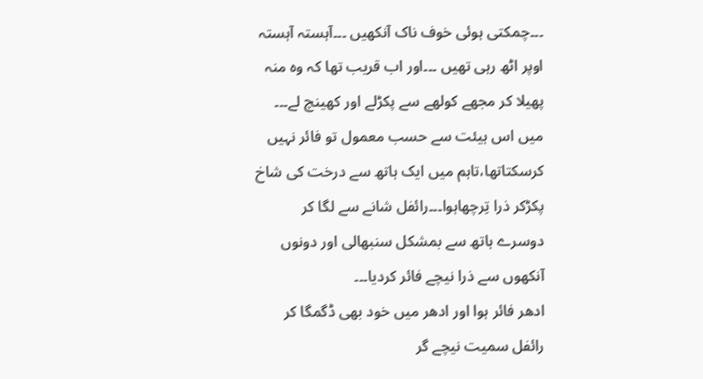۔۔۔چمکتی ہوئی خوف ناک آنکھیں ۔۔۔آہستہ آہستہ اوپر اٹھ رہی تھیں ۔۔۔اور اب قریب تھا کہ وہ منہ پھیلا کر مجھے کولھے سے پکڑلے اور کھینچ لے۔۔۔
میں اس ہیئت سے حسب معمول تو فائر نہیں کرسکتاتھا،تاہم میں ایک ہاتھ سے درخت کی شاخ پکڑکر ذرا تِرچھاہوا۔۔۔رائفل شانے سے لگا کر دوسرے ہاتھ سے بمشکل سنبھالی اور دونوں آنکھوں سے ذرا نیچے فائر کردیا۔۔۔
ادھر فائر ہوا اور ادھر میں خود بھی ڈگمگا کر رائفل سمیت نیچے گر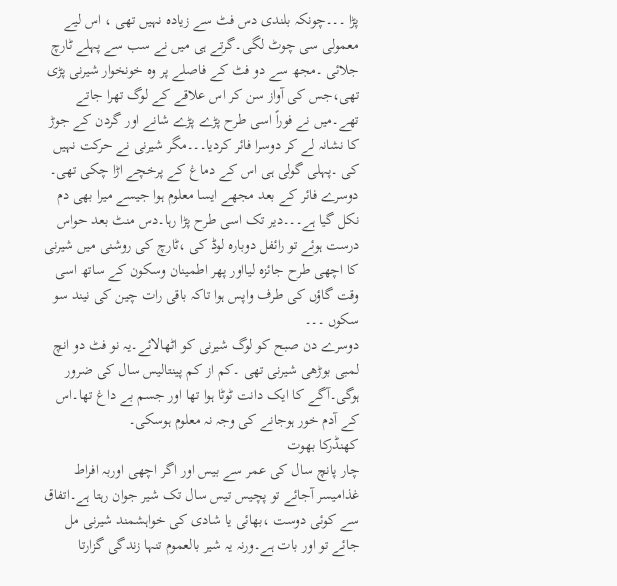پڑا ۔۔۔چونکہ بلندی دس فٹ سے زیادہ نہیں تھی ، اس لیے معمولی سی چوٹ لگی۔گرتے ہی میں نے سب سے پہلے ٹارچ جلائی ۔مجھ سے دو فٹ کے فاصلے پر وہ خونخوار شیرنی پڑی تھی،جس کی آواز سن کر اس علاقے کے لوگ تھرا جاتے تھے۔میں نے فوراً اسی طرح پڑے پڑے شانے اور گردن کے جوڑ کا نشانہ لے کر دوسرا فائر کردیا۔۔۔مگر شیرنی نے حرکت نہیں کی ۔پہلی گولی ہی اس کے دماغ کے پرخچے اڑا چکی تھی۔
دوسرے فائر کے بعد مجھے ایسا معلوم ہوا جیسے میرا بھی دم نکل گیا ہے۔۔۔دیر تک اسی طرح پڑا رہا۔دس منٹ بعد حواس درست ہوئے تو رائفل دوبارہ لوڈ کی ،ٹارچ کی روشنی میں شیرنی کا اچھی طرح جائزہ لیااور پھر اطمینان وسکون کے ساتھ اسی وقت گاؤں کی طرف واپس ہوا تاکہ باقی رات چین کی نیند سو سکوں ۔۔۔
دوسرے دن صبح کو لوگ شیرنی کو اٹھالائے۔یہ نو فٹ دو انچ لمبی بوڑھی شیرنی تھی ۔کم از کم پینتالیس سال کی ضرور ہوگی۔آگے کا ایک دانت ٹوٹا ہوا تھا اور جسم بے داغ تھا۔اس کے آدم خور ہوجانے کی وجہ نہ معلوم ہوسکی۔
کھنڈرکا بھوت
چار پانچ سال کی عمر سے بیس اور اگر اچھی اوربہ افراط غذامیسر آجائے تو پچیس تیس سال تک شیر جوان رہتا ہے۔اتفاق سے کوئی دوست ،بھائی یا شادی کی خواہشمند شیرنی مل جائے تو اور بات ہے۔ورنہ یہ شیر بالعموم تنہا زندگی گزارتا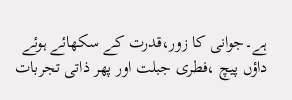ہے۔جوانی کا زور،قدرت کے سکھائے ہوئے داؤں پیچ ،فطری جبلت اور پھر ذاتی تجربات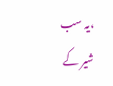،یہ سب شیر کے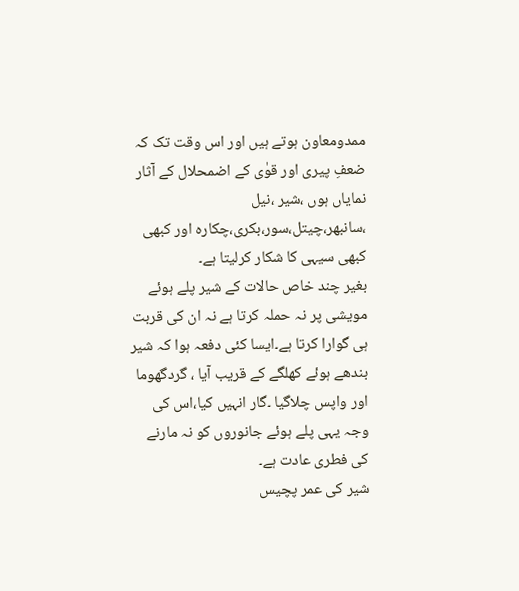ممدومعاون ہوتے ہیں اور اس وقت تک کہ ضعفِ پیری اور قوٰی کے اضمحلال کے آثار نمایاں ہوں ،شیر ،نیل ،سانبھر،چیتل،سور،بکری،چکارہ اور کبھی کبھی سیہی کا شکار کرلیتا ہے۔
بغیر چند خاص حالات کے شیر پلے ہوئے مویشی پر نہ حملہ کرتا ہے نہ ان کی قربت ہی گوارا کرتا ہے۔ایسا کئی دفعہ ہوا کہ شیر بندھے ہوئے کھلگے کے قریب آیا ، گردگھوما اور واپس چلاگیا ۔گار انہیں کیا،اس کی وجہ یہی پلے ہوئے جانوروں کو نہ مارنے کی فطری عادت ہے۔
شیر کی عمر پچیس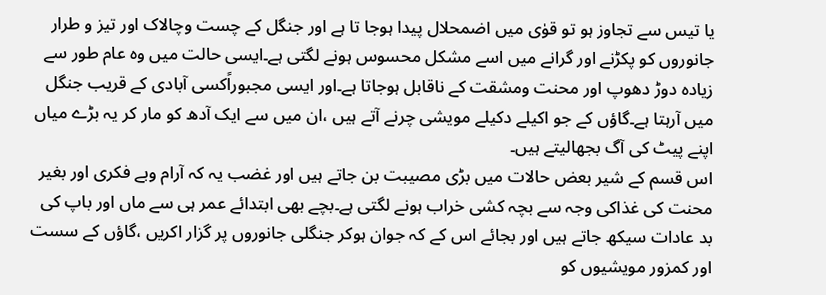یا تیس سے تجاوز ہو تو قوٰی میں اضمحلال پیدا ہوجا تا ہے اور جنگل کے چست وچالاک اور تیز و طرار جانوروں کو پکڑنے اور گرانے میں اسے مشکل محسوس ہونے لگتی ہے۔ایسی حالت میں وہ عام طور سے زیادہ دوڑ دھوپ اور محنت ومشقت کے ناقابل ہوجاتا ہے۔اور ایسی مجبوراًکسی آبادی کے قریب جنگل میں آرہتا ہے۔گاؤں کے جو اکیلے دکیلے مویشی چرنے آتے ہیں ،ان میں سے ایک آدھ کو مار کر یہ بڑے میاں اپنے پیٹ کی آگ بجھالیتے ہیں۔
اس قسم کے شیر بعض حالات میں بڑی مصیبت بن جاتے ہیں اور غضب یہ کہ آرام وبے فکری اور بغیر محنت کی غذاکی وجہ سے بچہ کشی خراب ہونے لگتی ہے۔بچے بھی ابتدائے عمر ہی سے ماں اور باپ کی بد عادات سیکھ جاتے ہیں اور بجائے اس کے کہ جوان ہوکر جنگلی جانوروں پر گزار اکریں ،گاؤں کے سست اور کمزور مویشیوں کو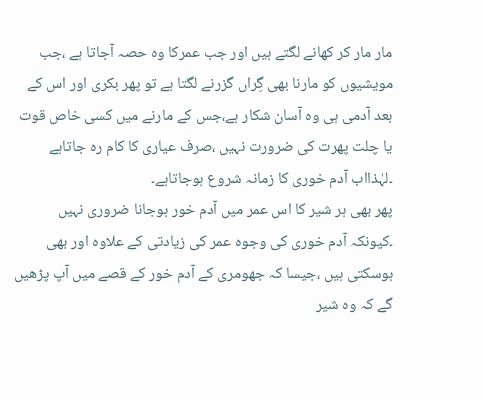مار مار کر کھانے لگتے ہیں اور جب عمرکا وہ حصہ آجاتا ہے ،جب مویشیوں کو مارنا بھی گِراں گزرنے لگتا ہے تو پھر بکری اور اس کے بعد آدمی ہی وہ آسان شکار ہے،جس کے مارنے میں کسی خاص قوت یا چلت پھرت کی ضرورت نہیں ،صرف عیاری کا کام رہ جاتاہے ۔لہٰذااب آدم خوری کا زمانہ شروع ہوجاتاہے۔
پھر بھی ہر شیر کا اس عمر میں آدم خور ہوجانا ضروری نہیں ۔کیونکہ آدم خوری کی وجوہ عمر کی زیادتی کے علاوہ اور بھی ہوسکتی ہیں ،جیسا کہ جھومری کے آدم خور کے قصے میں آپ پڑھیں گے کہ وہ شیر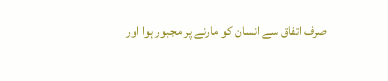صرف اتفاق سے انسان کو مارنے پر مجبور ہوا اور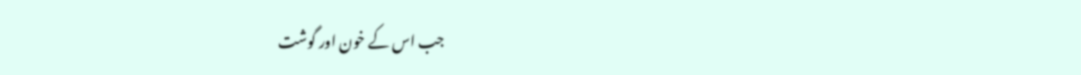جب اس کے خون اور گوشت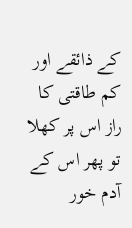کے ذائقے اور کم طاقتی کا راز اس پر کھلا تو پھر اس کے آدم خور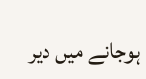ہوجانے میں دیر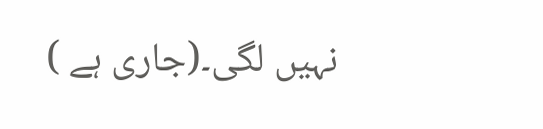نہیں لگی۔(جاری ہے )